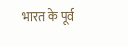भारत के पूर्व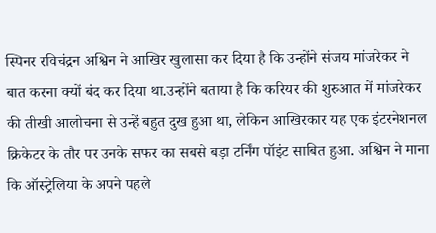स्पिनर रविचंद्रन अश्विन ने आखिर खुलासा कर दिया है कि उन्होंने संजय मांजरेकर ने बात करना क्यों बंद कर दिया था.उन्होंने बताया है कि करियर की शुरुआत में मांजरेकर की तीखी आलोचना से उन्हें बहुत दुख हुआ था, लेकिन आखिरकार यह एक इंटरनेशनल क्रिकेटर के तौर पर उनके सफर का सबसे बड़ा टर्निंग पॉइंट साबित हुआ. अश्विन ने माना कि ऑस्ट्रेलिया के अपने पहले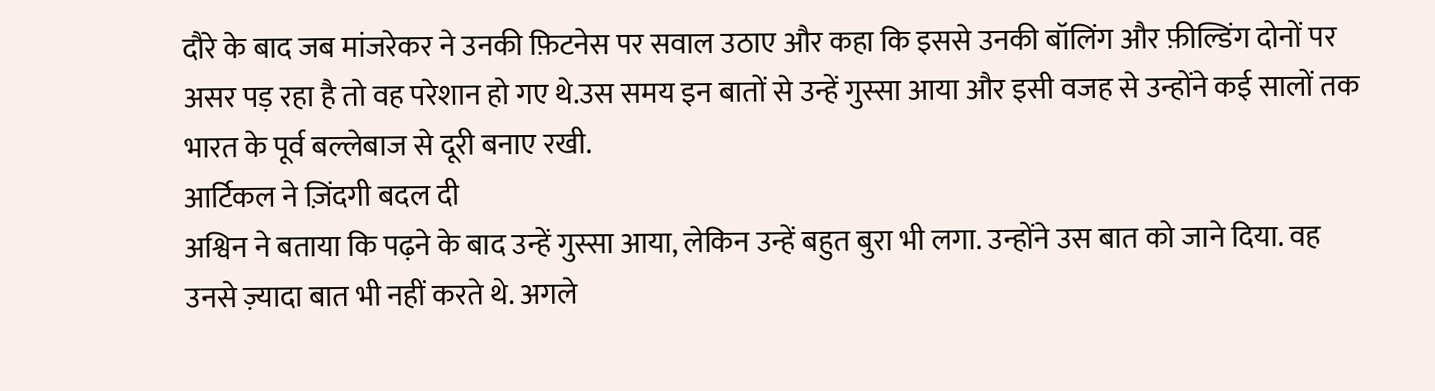दौरे के बाद जब मांजरेकर ने उनकी फ़िटनेस पर सवाल उठाए और कहा कि इससे उनकी बॉलिंग और फ़ील्डिंग दोनों पर असर पड़ रहा है तो वह परेशान हो गए थे.उस समय इन बातों से उन्हें गुस्सा आया और इसी वजह से उन्होंने कई सालों तक भारत के पूर्व बल्लेबाज से दूरी बनाए रखी.
आर्टिकल ने ज़िंदगी बदल दी
अश्विन ने बताया कि पढ़ने के बाद उन्हें गुस्सा आया, लेकिन उन्हें बहुत बुरा भी लगा. उन्होंने उस बात को जाने दिया. वह उनसे ज़्यादा बात भी नहीं करते थे. अगले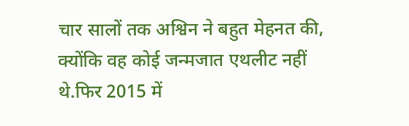चार सालों तक अश्विन ने बहुत मेहनत की, क्योंकि वह कोई जन्मजात एथलीट नहीं थे.फिर 2015 में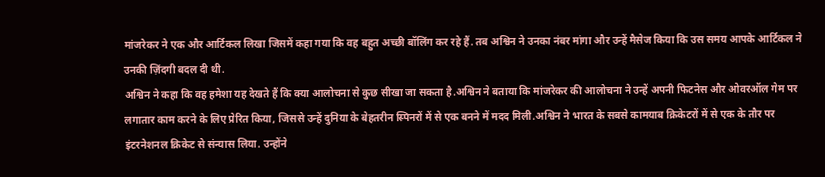मांजरेकर ने एक और आर्टिकल लिखा जिसमें कहा गया कि वह बहुत अच्छी बॉलिंग कर रहे हैं. तब अश्विन ने उनका नंबर मांगा और उन्हें मैसेज किया कि उस समय आपके आर्टिकल ने उनकी ज़िंदगी बदल दी थी.
अश्विन ने कहा कि वह हमेशा यह देखते हैं कि क्या आलोचना से कुछ सीखा जा सकता है.अश्विन ने बताया कि मांजरेकर की आलोचना ने उन्हें अपनी फिटनेस और ओवरऑल गेम पर लगातार काम करने के लिए प्रेरित किया, जिससे उन्हें दुनिया के बेहतरीन स्पिनरों में से एक बनने में मदद मिली.अश्विन ने भारत के सबसे कामयाब क्रिकेटरों में से एक के तौर पर इंटरनेशनल क्रिकेट से संन्यास लिया. उन्होंने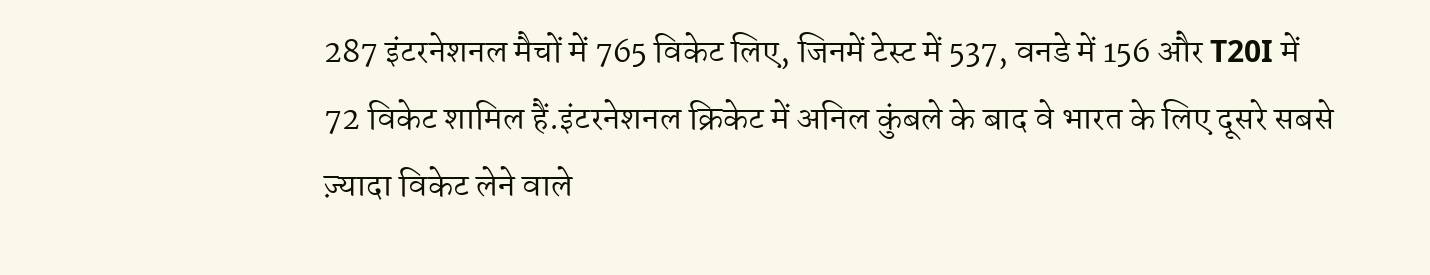287 इंटरनेशनल मैचों में 765 विकेट लिए, जिनमें टेस्ट में 537, वनडे में 156 और T20I में 72 विकेट शामिल हैं.इंटरनेशनल क्रिकेट में अनिल कुंबले के बाद वे भारत के लिए दूसरे सबसे ज़्यादा विकेट लेने वाले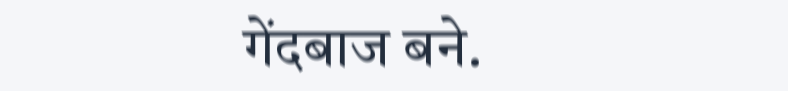गेंदबाज बने.